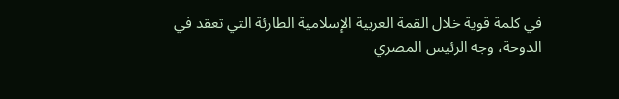في كلمة قوية خلال القمة العربية الإسلامية الطارئة التي تعقد في الدوحة، وجه الرئيس المصري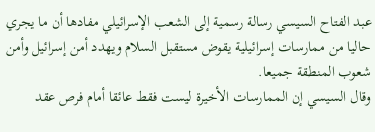عبد الفتاح السيسي رسالة رسمية إلى الشعب الإسرائيلي مفادها أن ما يجري حاليا من ممارسات إسرائيلية يقوض مستقبل السلام ويهدد أمن إسرائيل وأمن شعوب المنطقة جميعا.
وقال السيسي إن الممارسات الأخيرة ليست فقط عائقا أمام فرص عقد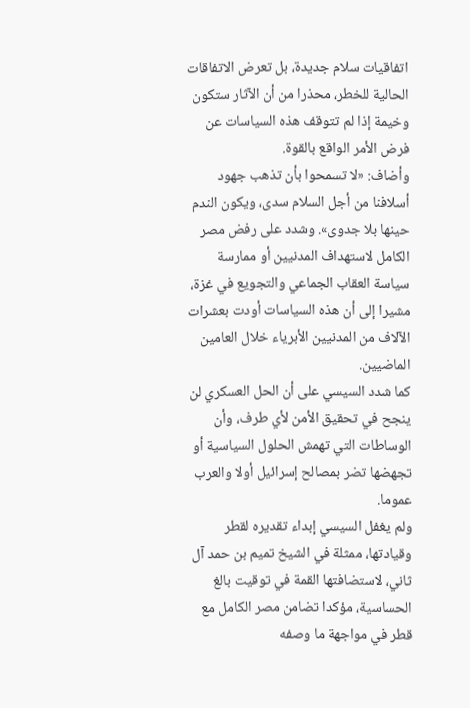اتفاقيات سلام جديدة، بل تعرض الاتفاقات الحالية للخطر، محذرا من أن الآثار ستكون وخيمة إذا لم تتوقف هذه السياسات عن فرض الأمر الواقع بالقوة.
وأضاف: «لا تسمحوا بأن تذهب جهود أسلافنا من أجل السلام سدى، ويكون الندم حينها بلا جدوى». وشدد على رفض مصر الكامل لاستهداف المدنيين أو ممارسة سياسة العقاب الجماعي والتجويع في غزة، مشيرا إلى أن هذه السياسات أودت بعشرات الآلاف من المدنيين الأبرياء خلال العامين الماضيين.
كما شدد السيسي على أن الحل العسكري لن ينجح في تحقيق الأمن لأي طرف، وأن الوساطات التي تهمش الحلول السياسية أو تجهضها تضر بمصالح إسرائيل أولا والعرب عموما.
ولم يغفل السيسي إبداء تقديره لقطر وقيادتها، ممثلة في الشيخ تميم بن حمد آل ثاني، لاستضافتها القمة في توقيت بالغ الحساسية، مؤكدا تضامن مصر الكامل مع قطر في مواجهة ما وصفه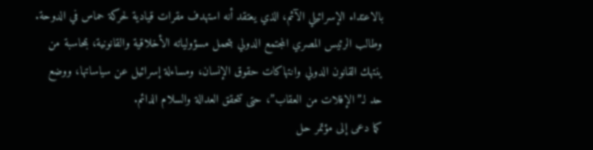بالاعتداء الإسرائيلي الآثم، الذي يعتقد أنه استهدف مقرات قيادية لحركة حماس في الدوحة.
وطالب الرئيس المصري المجتمع الدولي بتحمل مسؤولياته الأخلاقية والقانونية، بمحاسبة من ينتهك القانون الدولي وانتهاكات حقوق الإنسان، ومساءلة إسرائيل عن سياساتها، ووضع حد لـ”الإفلات من العقاب”، حتى تتحقق العدالة والسلام الدائم.
كما دعى إلى مؤتمر حل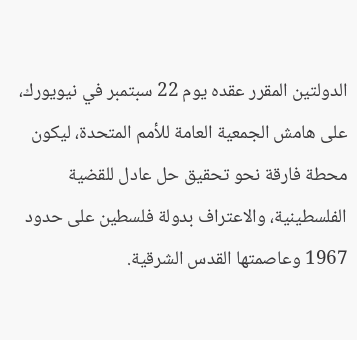الدولتين المقرر عقده يوم 22 سبتمبر في نيويورك، على هامش الجمعية العامة للأمم المتحدة، ليكون محطة فارقة نحو تحقيق حل عادل للقضية الفلسطينية، والاعتراف بدولة فلسطين على حدود 1967 وعاصمتها القدس الشرقية.